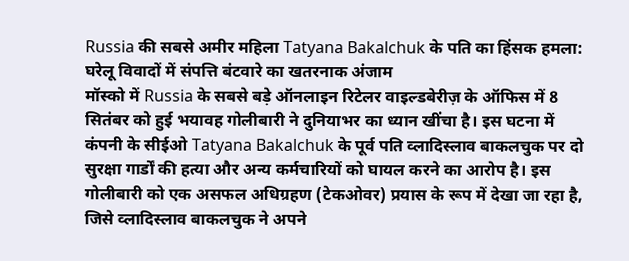Russia की सबसे अमीर महिला Tatyana Bakalchuk के पति का हिंसक हमला: घरेलू विवादों में संपत्ति बंटवारे का खतरनाक अंजाम
मॉस्को में Russia के सबसे बड़े ऑनलाइन रिटेलर वाइल्डबेरीज़ के ऑफिस में 8 सितंबर को हुई भयावह गोलीबारी ने दुनियाभर का ध्यान खींचा है। इस घटना में कंपनी के सीईओ Tatyana Bakalchuk के पूर्व पति व्लादिस्लाव बाकलचुक पर दो सुरक्षा गार्डों की हत्या और अन्य कर्मचारियों को घायल करने का आरोप है। इस गोलीबारी को एक असफल अधिग्रहण (टेकओवर) प्रयास के रूप में देखा जा रहा है, जिसे व्लादिस्लाव बाकलचुक ने अपने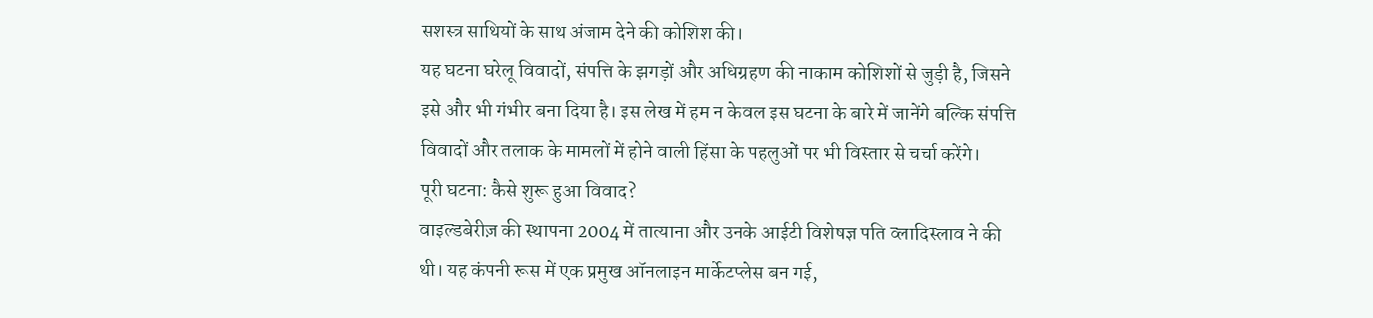सशस्त्र साथियों के साथ अंजाम देने की कोशिश की।
यह घटना घरेलू विवादों, संपत्ति के झगड़ों और अधिग्रहण की नाकाम कोशिशों से जुड़ी है, जिसने इसे और भी गंभीर बना दिया है। इस लेख में हम न केवल इस घटना के बारे में जानेंगे बल्कि संपत्ति विवादों और तलाक के मामलों में होने वाली हिंसा के पहलुओं पर भी विस्तार से चर्चा करेंगे।
पूरी घटना: कैसे शुरू हुआ विवाद?
वाइल्डबेरीज़ की स्थापना 2004 में तात्याना और उनके आईटी विशेषज्ञ पति व्लादिस्लाव ने की थी। यह कंपनी रूस में एक प्रमुख ऑनलाइन मार्केटप्लेस बन गई,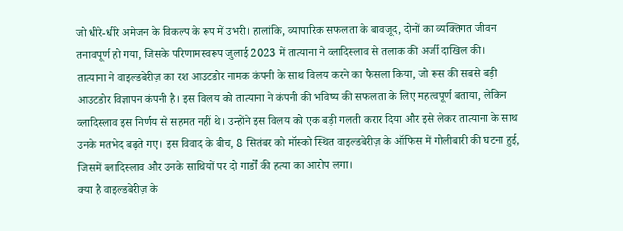जो धीरे-धीरे अमेजन के विकल्प के रूप में उभरी। हालांकि, व्यापारिक सफलता के बावजूद, दोनों का व्यक्तिगत जीवन तनावपूर्ण हो गया, जिसके परिणामस्वरूप जुलाई 2023 में तात्याना ने व्लादिस्लाव से तलाक की अर्जी दाखिल की।
तात्याना ने वाइल्डबेरीज़ का रश आउटडोर नामक कंपनी के साथ विलय करने का फैसला किया, जो रूस की सबसे बड़ी आउटडोर विज्ञापन कंपनी है। इस विलय को तात्याना ने कंपनी की भविष्य की सफलता के लिए महत्वपूर्ण बताया, लेकिन व्लादिस्लाव इस निर्णय से सहमत नहीं थे। उन्होंने इस विलय को एक बड़ी गलती करार दिया और इसे लेकर तात्याना के साथ उनके मतभेद बढ़ते गए। इस विवाद के बीच, 8 सितंबर को मॉस्को स्थित वाइल्डबेरीज़ के ऑफिस में गोलीबारी की घटना हुई, जिसमें व्लादिस्लाव और उनके साथियों पर दो गार्डों की हत्या का आरोप लगा।
क्या है वाइल्डबेरीज़ के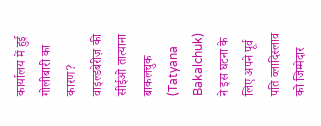कार्यालय में हुई गोलीबारी का कारण?
वाइल्डबेरीज़ की सीईओ तात्याना बाकलचुक (Tatyana Bakalchuk) ने इस घटना के लिए अपने पूर्व पति व्लादिस्लाव को जिम्मेदार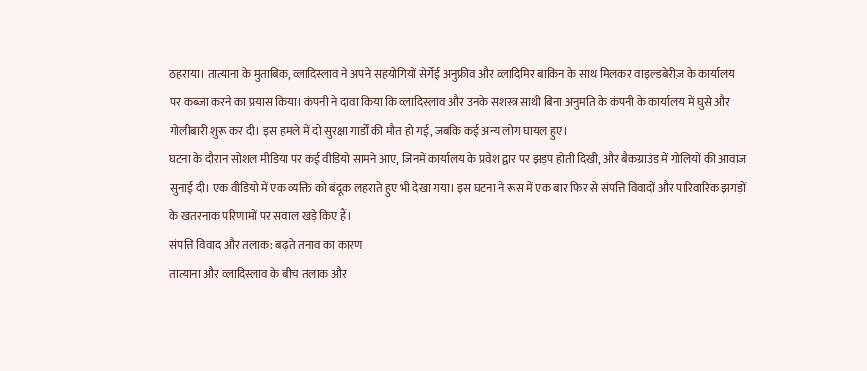ठहराया। तात्याना के मुताबिक, व्लादिस्लाव ने अपने सहयोगियों सेर्गेई अनुफ्रीव और व्लादिमिर बाकिन के साथ मिलकर वाइल्डबेरीज़ के कार्यालय पर कब्जा करने का प्रयास किया। कंपनी ने दावा किया कि व्लादिस्लाव और उनके सशस्त्र साथी बिना अनुमति के कंपनी के कार्यालय में घुसे और गोलीबारी शुरू कर दी। इस हमले में दो सुरक्षा गार्डों की मौत हो गई, जबकि कई अन्य लोग घायल हुए।
घटना के दौरान सोशल मीडिया पर कई वीडियो सामने आए, जिनमें कार्यालय के प्रवेश द्वार पर झड़प होती दिखी, और बैकग्राउंड में गोलियों की आवाज सुनाई दी। एक वीडियो में एक व्यक्ति को बंदूक लहराते हुए भी देखा गया। इस घटना ने रूस में एक बार फिर से संपत्ति विवादों और पारिवारिक झगड़ों के खतरनाक परिणामों पर सवाल खड़े किए हैं।
संपत्ति विवाद और तलाक: बढ़ते तनाव का कारण
तात्याना और व्लादिस्लाव के बीच तलाक और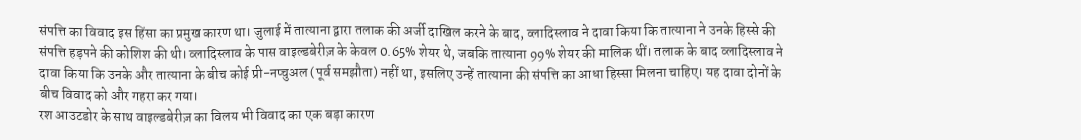संपत्ति का विवाद इस हिंसा का प्रमुख कारण था। जुलाई में तात्याना द्वारा तलाक की अर्जी दाखिल करने के बाद, व्लादिस्लाव ने दावा किया कि तात्याना ने उनके हिस्से की संपत्ति हड़पने की कोशिश की थी। व्लादिस्लाव के पास वाइल्डबेरीज़ के केवल 0.65% शेयर थे, जबकि तात्याना 99% शेयर की मालिक थीं। तलाक के बाद व्लादिस्लाव ने दावा किया कि उनके और तात्याना के बीच कोई प्री-नप्चुअल (पूर्व समझौता) नहीं था, इसलिए उन्हें तात्याना की संपत्ति का आधा हिस्सा मिलना चाहिए। यह दावा दोनों के बीच विवाद को और गहरा कर गया।
रश आउटडोर के साथ वाइल्डबेरीज़ का विलय भी विवाद का एक बड़ा कारण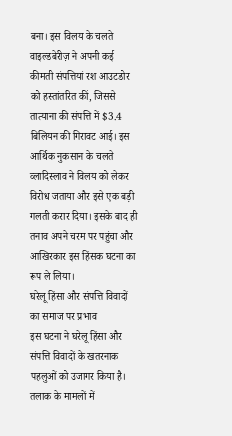बना। इस विलय के चलते वाइल्डबेरीज़ ने अपनी कई कीमती संपत्तियां रश आउटडोर को हस्तांतरित कीं, जिससे तात्याना की संपत्ति में $3.4 बिलियन की गिरावट आई। इस आर्थिक नुकसान के चलते व्लादिस्लाव ने विलय को लेकर विरोध जताया और इसे एक बड़ी गलती करार दिया। इसके बाद ही तनाव अपने चरम पर पहुंचा और आखिरकार इस हिंसक घटना का रूप ले लिया।
घरेलू हिंसा और संपत्ति विवादों का समाज पर प्रभाव
इस घटना ने घरेलू हिंसा और संपत्ति विवादों के खतरनाक पहलुओं को उजागर किया है। तलाक के मामलों में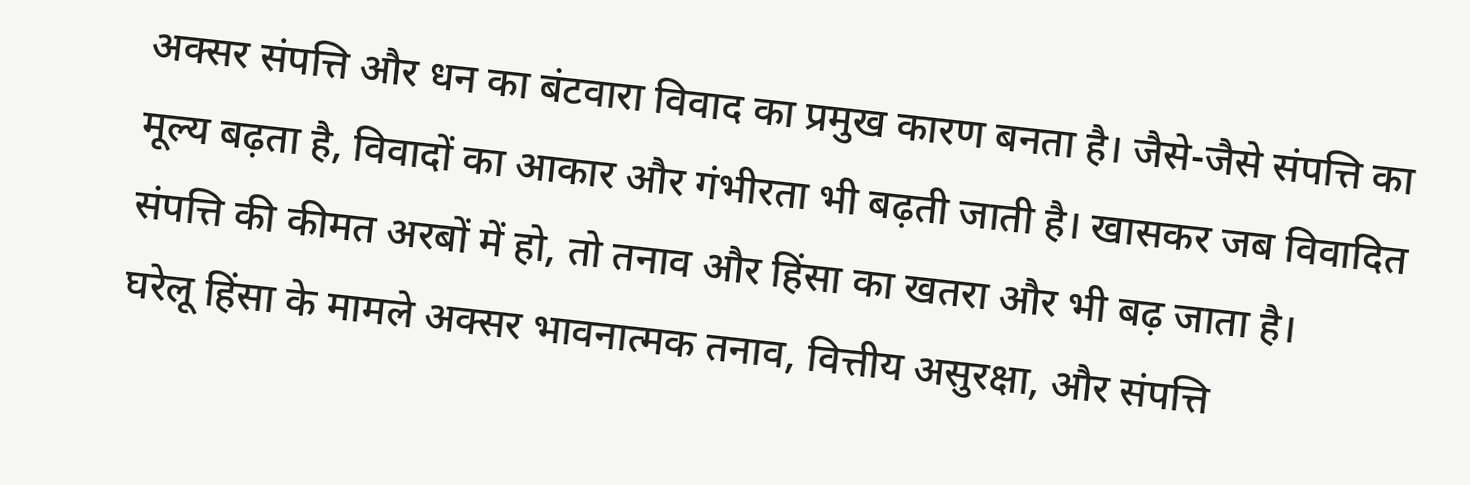अक्सर संपत्ति और धन का बंटवारा विवाद का प्रमुख कारण बनता है। जैसे-जैसे संपत्ति का मूल्य बढ़ता है, विवादों का आकार और गंभीरता भी बढ़ती जाती है। खासकर जब विवादित संपत्ति की कीमत अरबों में हो, तो तनाव और हिंसा का खतरा और भी बढ़ जाता है।
घरेलू हिंसा के मामले अक्सर भावनात्मक तनाव, वित्तीय असुरक्षा, और संपत्ति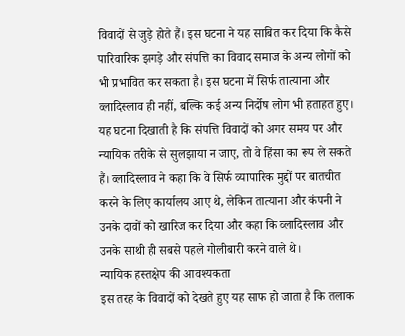विवादों से जुड़े होते हैं। इस घटना ने यह साबित कर दिया कि कैसे पारिवारिक झगड़े और संपत्ति का विवाद समाज के अन्य लोगों को भी प्रभावित कर सकता है। इस घटना में सिर्फ तात्याना और व्लादिस्लाव ही नहीं, बल्कि कई अन्य निर्दोष लोग भी हताहत हुए।
यह घटना दिखाती है कि संपत्ति विवादों को अगर समय पर और न्यायिक तरीके से सुलझाया न जाए, तो वे हिंसा का रूप ले सकते हैं। व्लादिस्लाव ने कहा कि वे सिर्फ व्यापारिक मुद्दों पर बातचीत करने के लिए कार्यालय आए थे, लेकिन तात्याना और कंपनी ने उनके दावों को खारिज कर दिया और कहा कि व्लादिस्लाव और उनके साथी ही सबसे पहले गोलीबारी करने वाले थे।
न्यायिक हस्तक्षेप की आवश्यकता
इस तरह के विवादों को देखते हुए यह साफ हो जाता है कि तलाक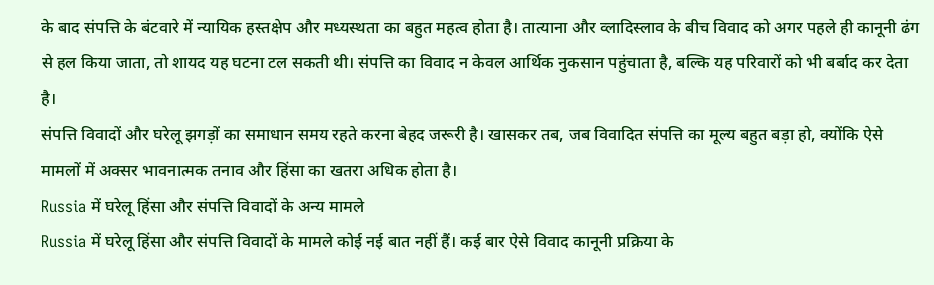के बाद संपत्ति के बंटवारे में न्यायिक हस्तक्षेप और मध्यस्थता का बहुत महत्व होता है। तात्याना और व्लादिस्लाव के बीच विवाद को अगर पहले ही कानूनी ढंग से हल किया जाता, तो शायद यह घटना टल सकती थी। संपत्ति का विवाद न केवल आर्थिक नुकसान पहुंचाता है, बल्कि यह परिवारों को भी बर्बाद कर देता है।
संपत्ति विवादों और घरेलू झगड़ों का समाधान समय रहते करना बेहद जरूरी है। खासकर तब, जब विवादित संपत्ति का मूल्य बहुत बड़ा हो, क्योंकि ऐसे मामलों में अक्सर भावनात्मक तनाव और हिंसा का खतरा अधिक होता है।
Russia में घरेलू हिंसा और संपत्ति विवादों के अन्य मामले
Russia में घरेलू हिंसा और संपत्ति विवादों के मामले कोई नई बात नहीं हैं। कई बार ऐसे विवाद कानूनी प्रक्रिया के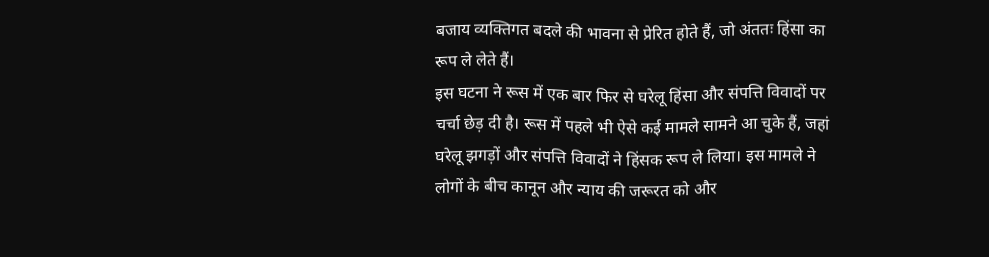बजाय व्यक्तिगत बदले की भावना से प्रेरित होते हैं, जो अंततः हिंसा का रूप ले लेते हैं।
इस घटना ने रूस में एक बार फिर से घरेलू हिंसा और संपत्ति विवादों पर चर्चा छेड़ दी है। रूस में पहले भी ऐसे कई मामले सामने आ चुके हैं, जहां घरेलू झगड़ों और संपत्ति विवादों ने हिंसक रूप ले लिया। इस मामले ने लोगों के बीच कानून और न्याय की जरूरत को और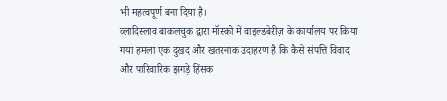भी महत्वपूर्ण बना दिया है।
व्लादिस्लाव बाकलचुक द्वारा मॉस्को में वाइल्डबेरीज़ के कार्यालय पर किया गया हमला एक दुखद और खतरनाक उदाहरण है कि कैसे संपत्ति विवाद और पारिवारिक झगड़े हिंसक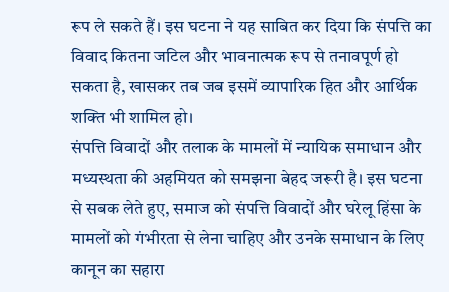रूप ले सकते हैं। इस घटना ने यह साबित कर दिया कि संपत्ति का विवाद कितना जटिल और भावनात्मक रूप से तनावपूर्ण हो सकता है, खासकर तब जब इसमें व्यापारिक हित और आर्थिक शक्ति भी शामिल हो।
संपत्ति विवादों और तलाक के मामलों में न्यायिक समाधान और मध्यस्थता की अहमियत को समझना बेहद जरूरी है। इस घटना से सबक लेते हुए, समाज को संपत्ति विवादों और घरेलू हिंसा के मामलों को गंभीरता से लेना चाहिए और उनके समाधान के लिए कानून का सहारा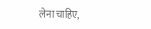लेना चाहिए,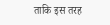ताकि इस तरह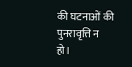की घटनाओं की पुनरावृत्ति न हो।